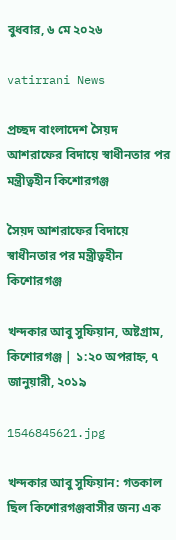বুধবার, ৬ মে ২০২৬

vatirrani News

প্রচ্ছদ বাংলাদেশ সৈয়দ আশরাফের বিদায়ে স্বাধীনতার পর মন্ত্রীত্বহীন কিশোরগঞ্জ

সৈয়দ আশরাফের বিদায়ে স্বাধীনতার পর মন্ত্রীত্বহীন কিশোরগঞ্জ

খন্দকার আবু সুফিয়ান, অষ্টগ্রাম, কিশোরগঞ্জ | ১:২০ অপরাহ্ন, ৭ জানুয়ারী, ২০১৯

1546845621.jpg

খন্দকার আবু সুফিয়ান: গতকাল ছিল কিশোরগঞ্জবাসীর জন্য এক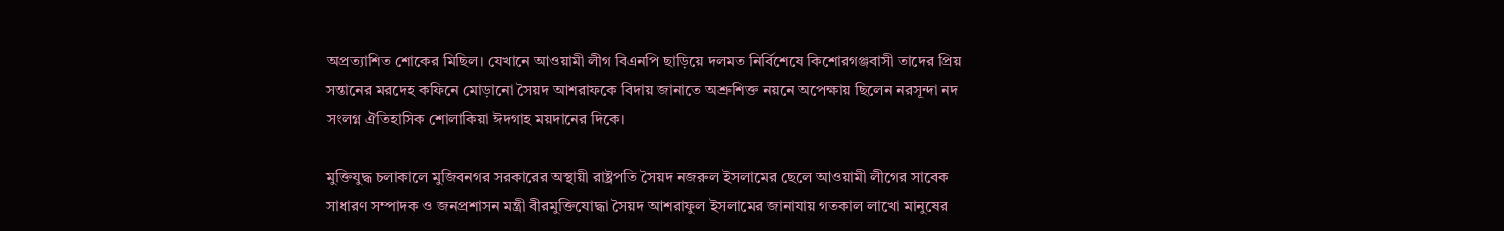অপ্রত্যাশিত শোকের মিছিল। যেখানে আওয়ামী লীগ বিএনপি ছাড়িয়ে দলমত নির্বিশেষে কিশোরগঞ্জবাসী তাদের প্রিয় সন্তানের মরদেহ কফিনে মোড়ানো সৈয়দ আশরাফকে বিদায় জানাতে অশ্রুশিক্ত নয়নে অপেক্ষায় ছিলেন নরসূন্দা নদ সংলগ্ন ঐতিহাসিক শোলাকিয়া ঈদগাহ ময়দানের দিকে।

মুক্তিযুদ্ধ চলাকালে মুজিবনগর সরকারের অস্থায়ী রাষ্ট্রপতি সৈয়দ নজরুল ইসলামের ছেলে আওয়ামী লীগের সাবেক সাধারণ সম্পাদক ও জনপ্রশাসন মন্ত্রী বীরমুক্তিযোদ্ধা সৈয়দ আশরাফুল ইসলামের জানাযায় গতকাল লাখো মানুষের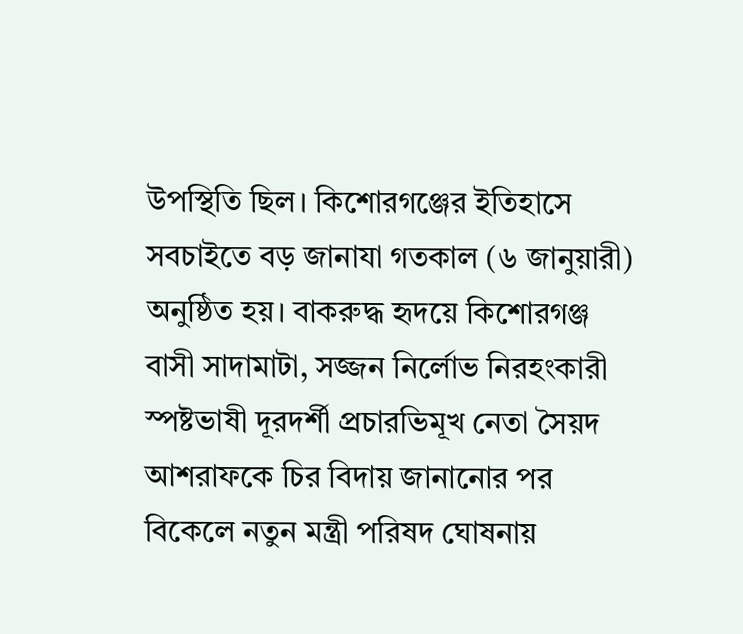উপস্থিতি ছিল। কিশোরগঞ্জের ইতিহাসে সবচাইতে বড় জানাযা গতকাল (৬ জানুয়ারী) অনুষ্ঠিত হয়। বাকরুদ্ধ হৃদয়ে কিশোরগঞ্জ বাসী সাদামাটা, সজ্জন নির্লোভ নিরহংকারী স্পষ্টভাষী দূরদর্শী প্রচারভিমূখ নেতা সৈয়দ আশরাফকে চির বিদায় জানানোর পর বিকেলে নতুন মন্ত্রী পরিষদ ঘোষনায়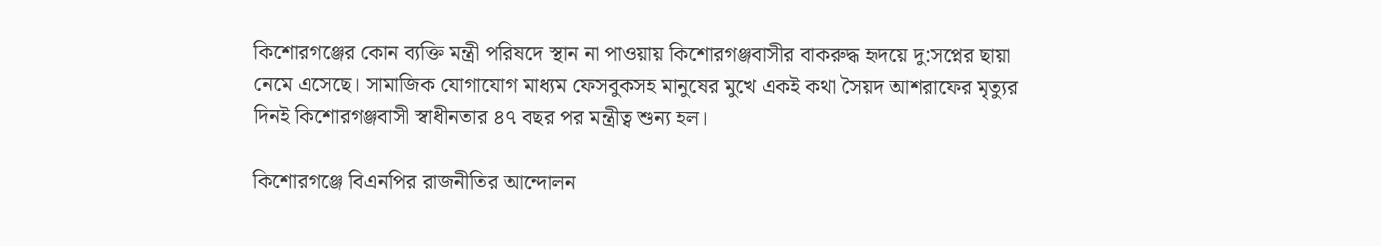কিশোরগঞ্জের কোন ব্যক্তি মন্ত্রী পরিষদে স্থান না পাওয়ায় কিশোরগঞ্জবাসীর বাকরুদ্ধ হৃদয়ে দু:সপ্নের ছায়া নেমে এসেছে। সামাজিক যোগাযোগ মাধ্যম ফেসবুকসহ মানুষের মুখে একই কথা সৈয়দ আশরাফের মৃত্যুর দিনই কিশোরগঞ্জবাসী স্বাধীনতার ৪৭ বছর পর মন্ত্রীত্ব শুন্য হল।

কিশোরগঞ্জে বিএনপির রাজনীতির আন্দোলন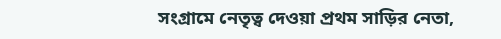সংগ্রামে নেতৃত্ব দেওয়া প্রথম সাড়ির নেতা,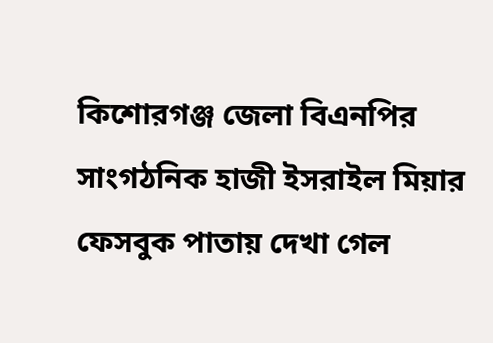কিশোরগঞ্জ জেলা বিএনপির সাংগঠনিক হাজী ইসরাইল মিয়ার ফেসবুক পাতায় দেখা গেল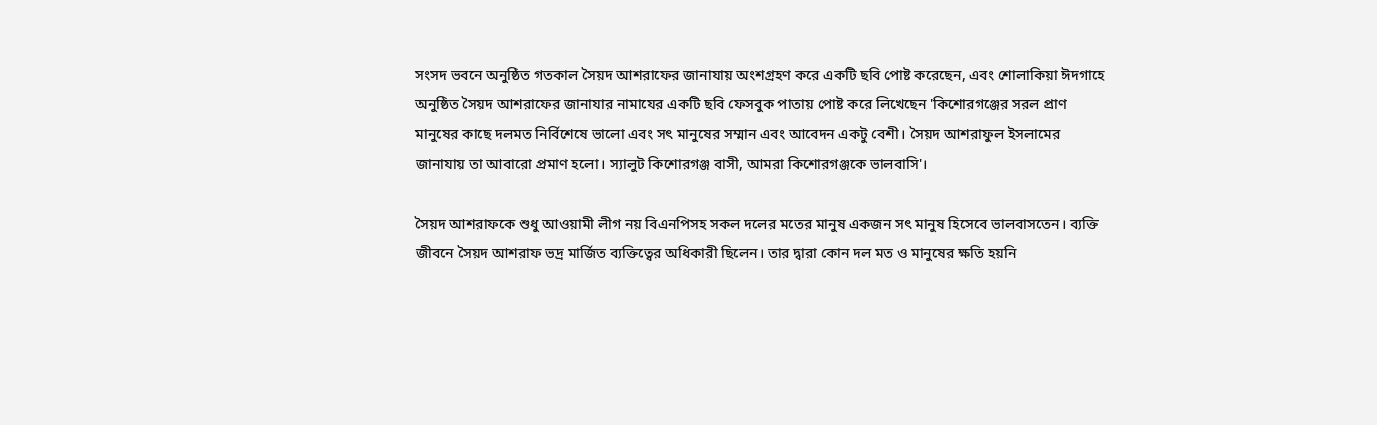সংসদ ভবনে অনুষ্ঠিত গতকাল সৈয়দ আশরাফের জানাযায় অংশগ্রহণ করে একটি ছবি পোষ্ট করেছেন, এবং শোলাকিয়া ঈদগাহে অনুষ্ঠিত সৈয়দ আশরাফের জানাযার নামাযের একটি ছবি ফেসবুক পাতায় পোষ্ট করে লিখেছেন 'কিশোরগঞ্জের সরল প্রাণ মানুষের কাছে দলমত নির্বিশেষে ভালো এবং সৎ মানুষের সম্মান এবং আবেদন একটু বেশী। সৈয়দ আশরাফুল ইসলামের জানাযায় তা আবারো প্রমাণ হলো। স্যালুট কিশোরগঞ্জ বাসী, আমরা কিশোরগঞ্জকে ভালবাসি'।

সৈয়দ আশরাফকে শুধু আওয়ামী লীগ নয় বিএনপিসহ সকল দলের মতের মানুষ একজন সৎ মানুষ হিসেবে ভালবাসতেন। ব্যক্তি জীবনে সৈয়দ আশরাফ ভদ্র মার্জিত ব্যক্তিত্বের অধিকারী ছিলেন। তার দ্বারা কোন দল মত ও মানুষের ক্ষতি হয়নি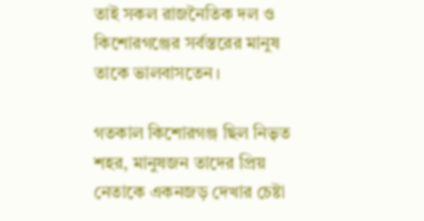তাই সকল রাজনৈতিক দল ও কিশোরগঞ্জের সর্বস্তরের মানুষ তাকে ভালবাসতেন।

গতকাল কিশোরগঞ্জ ছিল নিভৃত শহর, মানুষজন তাদের প্রিয় নেতাকে একনজড় দেখার চেষ্টা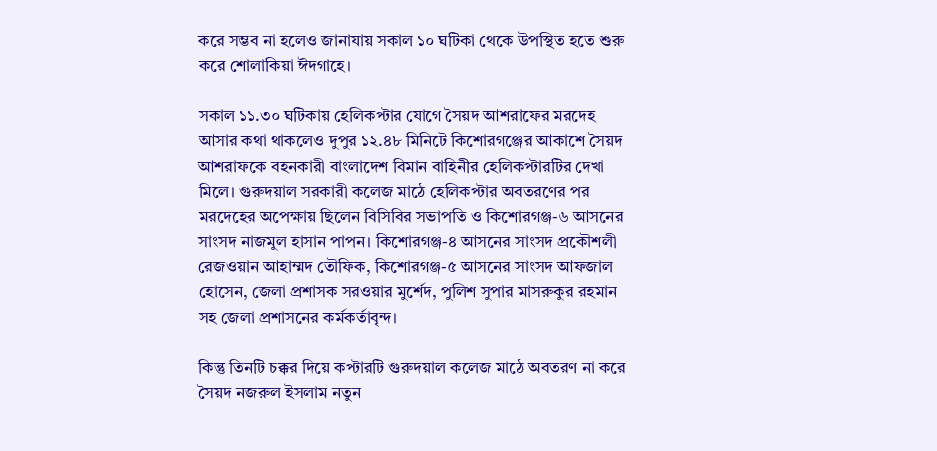করে সম্ভব না হলেও জানাযায় সকাল ১০ ঘটিকা থেকে উপস্থিত হতে শুরু করে শোলাকিয়া ঈদগাহে।

সকাল ১১.৩০ ঘটিকায় হেলিকপ্টার যোগে সৈয়দ আশরাফের মরদেহ আসার কথা থাকলেও দুপুর ১২.৪৮ মিনিটে কিশোরগঞ্জের আকাশে সৈয়দ আশরাফকে বহনকারী বাংলাদেশ বিমান বাহিনীর হেলিকপ্টারটির দেখা মিলে। গুরুদয়াল সরকারী কলেজ মাঠে হেলিকপ্টার অবতরণের পর মরদেহের অপেক্ষায় ছিলেন বিসিবির সভাপতি ও কিশোরগঞ্জ-৬ আসনের সাংসদ নাজমুল হাসান পাপন। কিশোরগঞ্জ-৪ আসনের সাংসদ প্রকৌশলী রেজওয়ান আহাম্মদ তৌফিক, কিশোরগঞ্জ-৫ আসনের সাংসদ আফজাল হোসেন, জেলা প্রশাসক সরওয়ার মুর্শেদ, পুলিশ সুপার মাসরুকুর রহমান সহ জেলা প্রশাসনের কর্মকর্তাবৃন্দ।

কিন্তু তিনটি চক্কর দিয়ে কপ্টারটি গুরুদয়াল কলেজ মাঠে অবতরণ না করে সৈয়দ নজরুল ইসলাম নতুন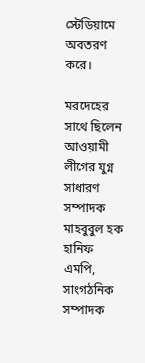স্টেডিয়ামে অবতরণ করে।

মরদেহের সাথে ছিলেন আওয়ামী লীগের যুগ্ন সাধারণ সম্পাদক মাহবুবুল হক হানিফ এমপি, সাংগঠনিক সম্পাদক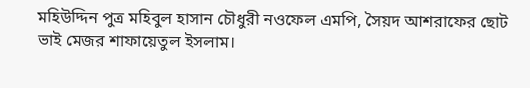মহিউদ্দিন পুত্র মহিবুল হাসান চৌধুরী নওফেল এমপি, সৈয়দ আশরাফের ছোট ভাই মেজর শাফায়েতুল ইসলাম।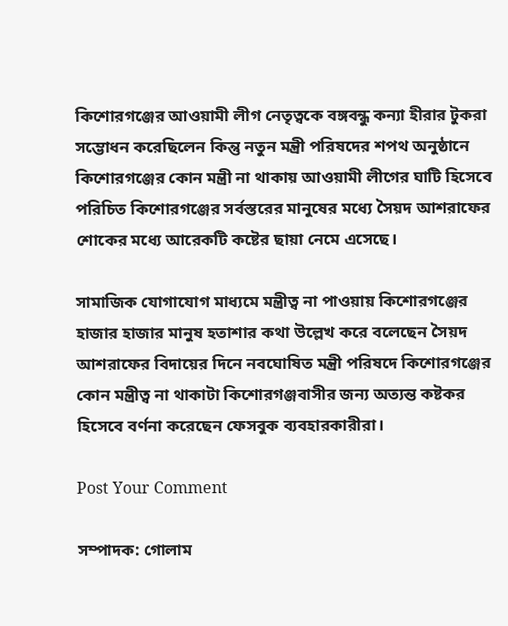কিশোরগঞ্জের আওয়ামী লীগ নেতৃত্বকে বঙ্গবন্ধু কন্যা হীরার টুকরা সম্ভোধন করেছিলেন কিন্তু নতুন মন্ত্রী পরিষদের শপথ অনুষ্ঠানে কিশোরগঞ্জের কোন মন্ত্রী না থাকায় আওয়ামী লীগের ঘাটি হিসেবে পরিচিত কিশোরগঞ্জের সর্বস্তরের মানুষের মধ্যে সৈয়দ আশরাফের শোকের মধ্যে আরেকটি কষ্টের ছায়া নেমে এসেছে।

সামাজিক যোগাযোগ মাধ্যমে মন্ত্রীত্ব না পাওয়ায় কিশোরগঞ্জের হাজার হাজার মানুষ হতাশার কথা উল্লেখ করে বলেছেন সৈয়দ আশরাফের বিদায়ের দিনে নবঘোষিত মন্ত্রী পরিষদে কিশোরগঞ্জের কোন মন্ত্রীত্ব না থাকাটা কিশোরগঞ্জবাসীর জন্য অত্যন্ত কষ্টকর হিসেবে বর্ণনা করেছেন ফেসবুক ব্যবহারকারীরা।

Post Your Comment

সম্পাদক: গোলাম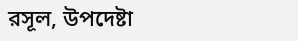রসূল, উপদেষ্টা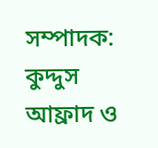সম্পাদক: কুদ্দুস আফ্রাদ ও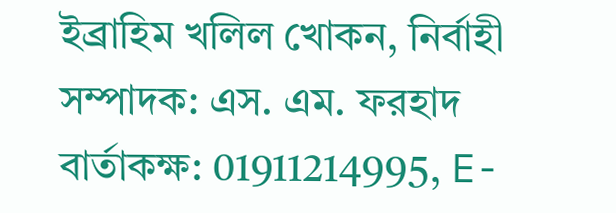ইব্রাহিম খলিল খোকন, নির্বাহী সম্পাদক: এস. এম. ফরহাদ
বার্তাকক্ষ: 01911214995, E-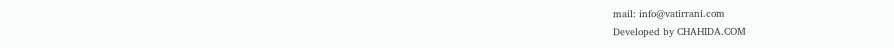mail: info@vatirrani.com
Developed by CHAHIDA.COM